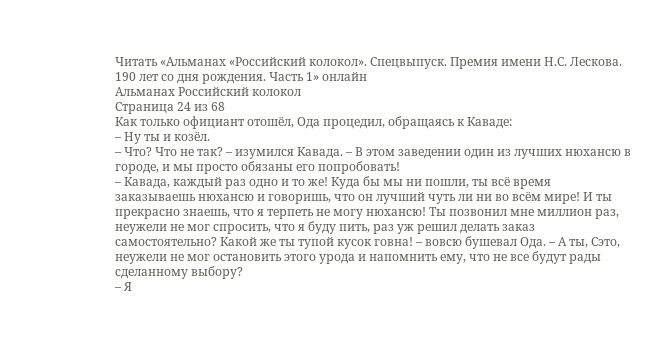Читать «Альманах «Российский колокол». Спецвыпуск. Премия имени Н.С. Лескова. 190 лет со дня рождения. Часть 1» онлайн
Альманах Российский колокол
Страница 24 из 68
Как только официант отошёл, Ода процедил, обращаясь к Каваде:
– Ну ты и козёл.
– Что? Что не так? – изумился Кавада. – В этом заведении один из лучших нюхансю в городе, и мы просто обязаны его попробовать!
– Кавада, каждый раз одно и то же! Куда бы мы ни пошли, ты всё время заказываешь нюхансю и говоришь, что он лучший чуть ли ни во всём мире! И ты прекрасно знаешь, что я терпеть не могу нюхансю! Ты позвонил мне миллион раз, неужели не мог спросить, что я буду пить, раз уж решил делать заказ самостоятельно? Какой же ты тупой кусок говна! – вовсю бушевал Ода. – А ты, Сэто, неужели не мог остановить этого урода и напомнить ему, что не все будут рады сделанному выбору?
– Я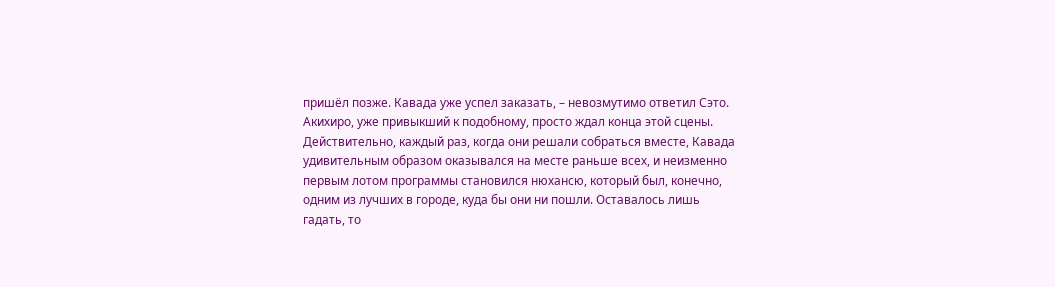пришёл позже. Кавада уже успел заказать, – невозмутимо ответил Сэто.
Акихиро, уже привыкший к подобному, просто ждал конца этой сцены. Действительно, каждый раз, когда они решали собраться вместе, Кавада удивительным образом оказывался на месте раньше всех, и неизменно первым лотом программы становился нюхансю, который был, конечно, одним из лучших в городе, куда бы они ни пошли. Оставалось лишь гадать, то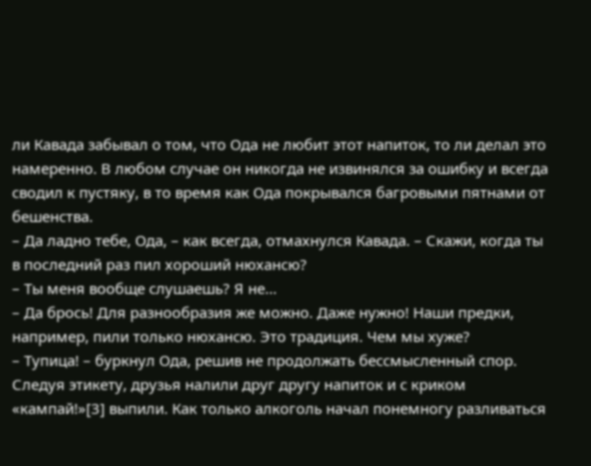ли Кавада забывал о том, что Ода не любит этот напиток, то ли делал это намеренно. В любом случае он никогда не извинялся за ошибку и всегда сводил к пустяку, в то время как Ода покрывался багровыми пятнами от бешенства.
– Да ладно тебе, Ода, – как всегда, отмахнулся Кавада. – Скажи, когда ты в последний раз пил хороший нюхансю?
– Ты меня вообще слушаешь? Я не…
– Да брось! Для разнообразия же можно. Даже нужно! Наши предки, например, пили только нюхансю. Это традиция. Чем мы хуже?
– Тупица! – буркнул Ода, решив не продолжать бессмысленный спор.
Следуя этикету, друзья налили друг другу напиток и с криком «кампай!»[3] выпили. Как только алкоголь начал понемногу разливаться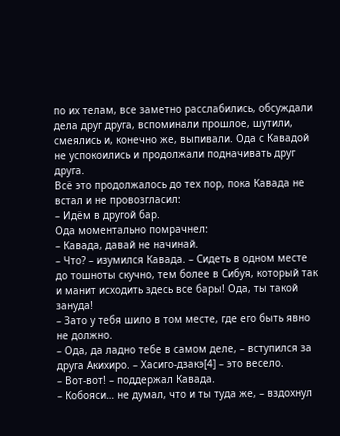по их телам, все заметно расслабились, обсуждали дела друг друга, вспоминали прошлое, шутили, смеялись и, конечно же, выпивали. Ода с Кавадой не успокоились и продолжали подначивать друг друга.
Всё это продолжалось до тех пор, пока Кавада не встал и не провозгласил:
– Идём в другой бар.
Ода моментально помрачнел:
– Кавада, давай не начинай.
– Что? – изумился Кавада. – Сидеть в одном месте до тошноты скучно, тем более в Сибуя, который так и манит исходить здесь все бары! Ода, ты такой зануда!
– Зато у тебя шило в том месте, где его быть явно не должно.
– Ода, да ладно тебе в самом деле, – вступился за друга Акихиро. – Хасиго-дзакэ[4] – это весело.
– Вот-вот! – поддержал Кавада.
– Кобояси… не думал, что и ты туда же, – вздохнул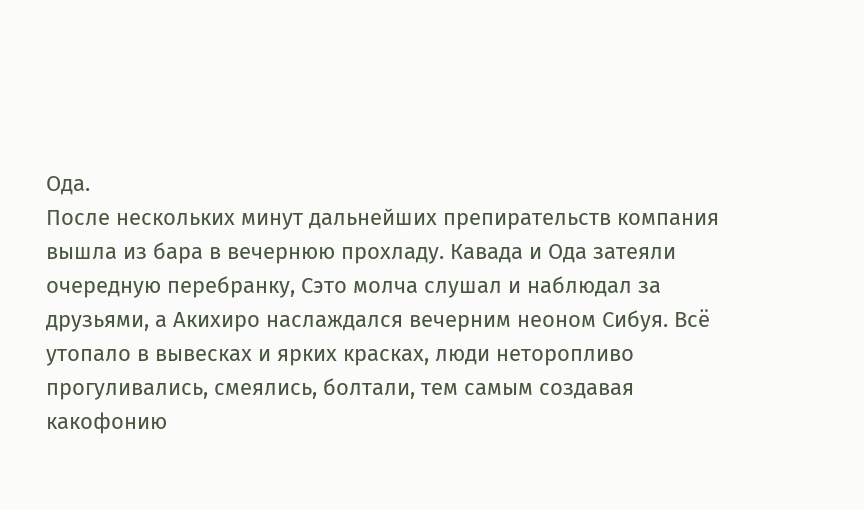Ода.
После нескольких минут дальнейших препирательств компания вышла из бара в вечернюю прохладу. Кавада и Ода затеяли очередную перебранку, Сэто молча слушал и наблюдал за друзьями, а Акихиро наслаждался вечерним неоном Сибуя. Всё утопало в вывесках и ярких красках, люди неторопливо прогуливались, смеялись, болтали, тем самым создавая какофонию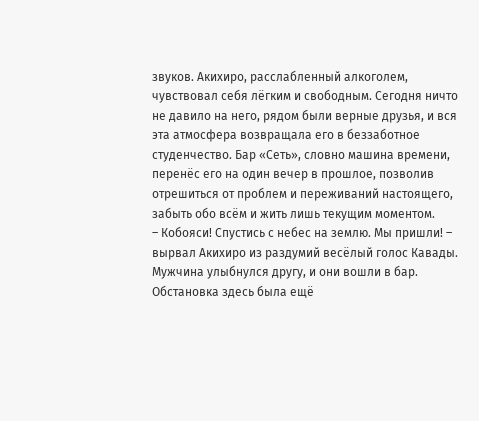звуков. Акихиро, расслабленный алкоголем, чувствовал себя лёгким и свободным. Сегодня ничто не давило на него, рядом были верные друзья, и вся эта атмосфера возвращала его в беззаботное студенчество. Бар «Сеть», словно машина времени, перенёс его на один вечер в прошлое, позволив отрешиться от проблем и переживаний настоящего, забыть обо всём и жить лишь текущим моментом.
– Кобояси! Спустись с небес на землю. Мы пришли! – вырвал Акихиро из раздумий весёлый голос Кавады.
Мужчина улыбнулся другу, и они вошли в бар.
Обстановка здесь была ещё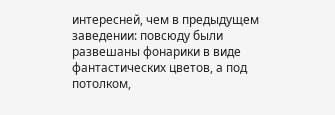интересней, чем в предыдущем заведении: повсюду были развешаны фонарики в виде фантастических цветов, а под потолком,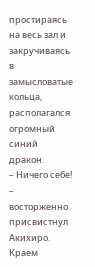простираясь на весь зал и закручиваясь в замысловатые кольца, располагался огромный синий дракон.
– Ничего себе! – восторженно присвистнул Акихиро.
Краем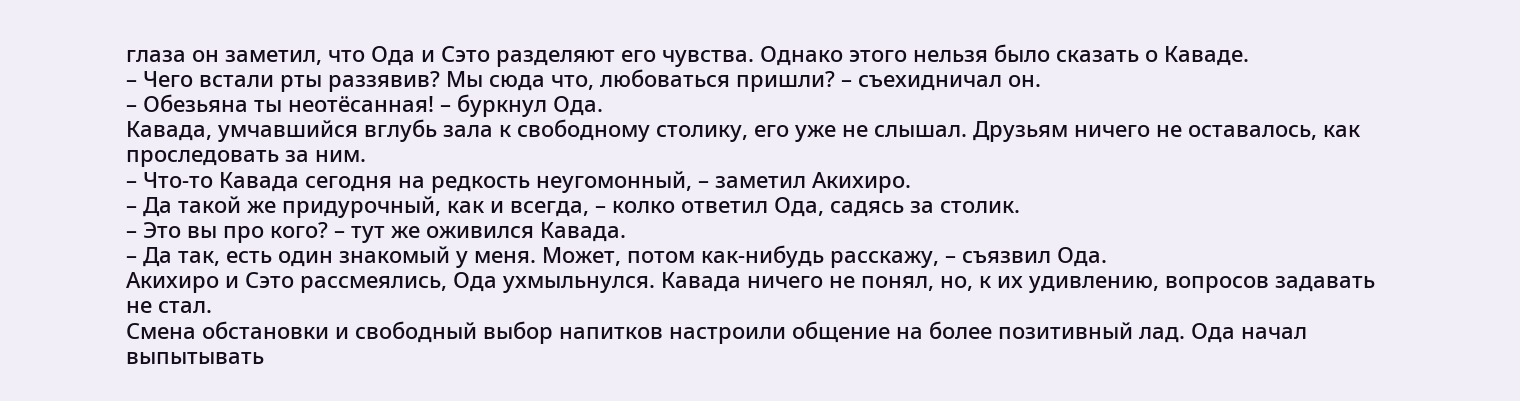глаза он заметил, что Ода и Сэто разделяют его чувства. Однако этого нельзя было сказать о Каваде.
– Чего встали рты раззявив? Мы сюда что, любоваться пришли? – съехидничал он.
– Обезьяна ты неотёсанная! – буркнул Ода.
Кавада, умчавшийся вглубь зала к свободному столику, его уже не слышал. Друзьям ничего не оставалось, как проследовать за ним.
– Что-то Кавада сегодня на редкость неугомонный, – заметил Акихиро.
– Да такой же придурочный, как и всегда, – колко ответил Ода, садясь за столик.
– Это вы про кого? – тут же оживился Кавада.
– Да так, есть один знакомый у меня. Может, потом как-нибудь расскажу, – съязвил Ода.
Акихиро и Сэто рассмеялись, Ода ухмыльнулся. Кавада ничего не понял, но, к их удивлению, вопросов задавать не стал.
Смена обстановки и свободный выбор напитков настроили общение на более позитивный лад. Ода начал выпытывать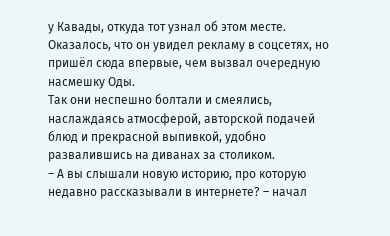у Кавады, откуда тот узнал об этом месте. Оказалось, что он увидел рекламу в соцсетях, но пришёл сюда впервые, чем вызвал очередную насмешку Оды.
Так они неспешно болтали и смеялись, наслаждаясь атмосферой, авторской подачей блюд и прекрасной выпивкой, удобно развалившись на диванах за столиком.
– А вы слышали новую историю, про которую недавно рассказывали в интернете? – начал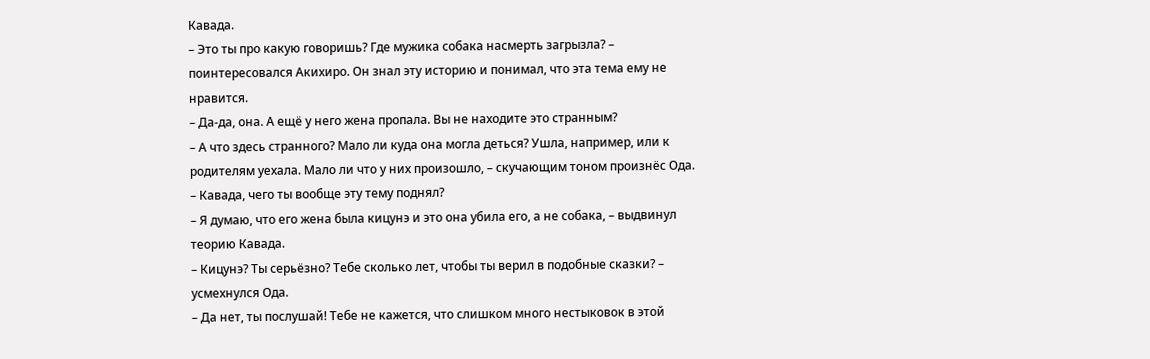Кавада.
– Это ты про какую говоришь? Где мужика собака насмерть загрызла? – поинтересовался Акихиро. Он знал эту историю и понимал, что эта тема ему не нравится.
– Да-да, она. А ещё у него жена пропала. Вы не находите это странным?
– А что здесь странного? Мало ли куда она могла деться? Ушла, например, или к родителям уехала. Мало ли что у них произошло, – скучающим тоном произнёс Ода. – Кавада, чего ты вообще эту тему поднял?
– Я думаю, что его жена была кицунэ и это она убила его, а не собака, – выдвинул теорию Кавада.
– Кицунэ? Ты серьёзно? Тебе сколько лет, чтобы ты верил в подобные сказки? – усмехнулся Ода.
– Да нет, ты послушай! Тебе не кажется, что слишком много нестыковок в этой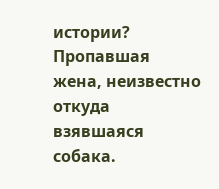истории? Пропавшая жена, неизвестно откуда взявшаяся собака.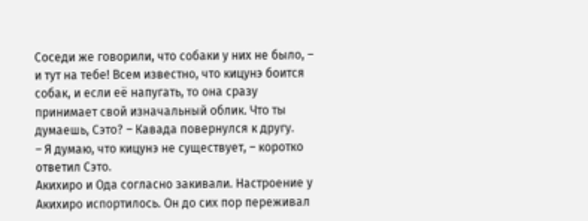Соседи же говорили, что собаки у них не было, – и тут на тебе! Всем известно, что кицунэ боится собак, и если её напугать, то она сразу принимает свой изначальный облик. Что ты думаешь, Сэто? – Кавада повернулся к другу.
– Я думаю, что кицунэ не существует, – коротко ответил Сэто.
Акихиро и Ода согласно закивали. Настроение у Акихиро испортилось. Он до сих пор переживал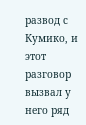развод с Кумико, и этот разговор вызвал у него ряд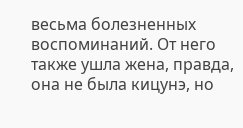весьма болезненных воспоминаний. От него также ушла жена, правда, она не была кицунэ, но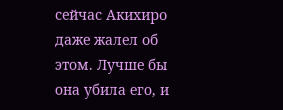сейчас Акихиро даже жалел об этом. Лучше бы она убила его, и